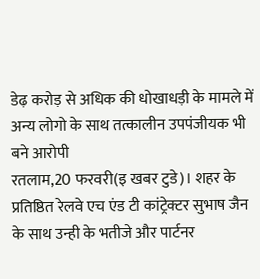डेढ़ करोड़ से अधिक की धोखाधड़ी के मामले में अन्य लोगो के साथ तत्कालीन उपपंजीयक भी बने आरोपी
रतलाम,20 फरवरी(इ खबर टुडे)। शहर के प्रतिष्ठित रेलवे एच एंड टी कांट्रेक्टर सुभाष जैन के साथ उन्ही के भतीजे और पार्टनर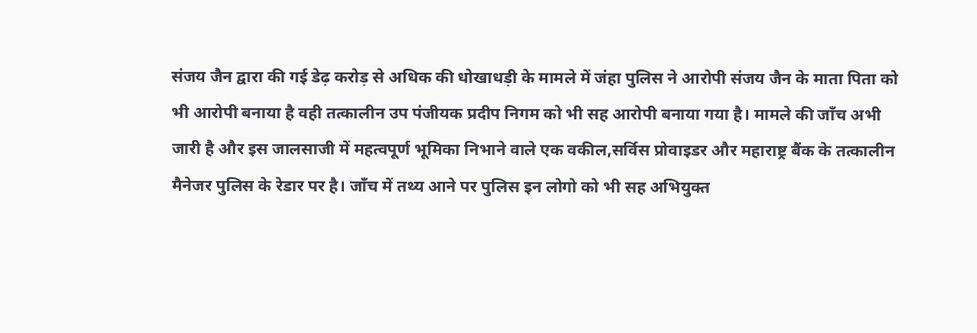संजय जैन द्वारा की गई डेढ़ करोड़ से अधिक की धोखाधड़ी के मामले में जंहा पुलिस ने आरोपी संजय जैन के माता पिता को भी आरोपी बनाया है वही तत्कालीन उप पंजीयक प्रदीप निगम को भी सह आरोपी बनाया गया है। मामले की जाँच अभी जारी है और इस जालसाजी में महत्वपूर्ण भूमिका निभाने वाले एक वकील,सर्विस प्रोवाइडर और महाराष्ट्र बैंक के तत्कालीन मैनेजर पुलिस के रेडार पर है। जाँच में तथ्य आने पर पुलिस इन लोगो को भी सह अभियुक्त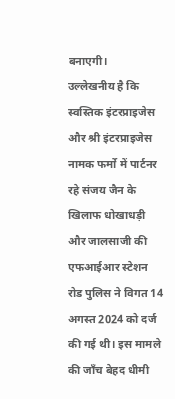बनाएगी।
उल्लेखनीय है कि स्वस्तिक इंटरप्राइजेस और श्री इंटरप्राइजेस नामक फर्मो में पार्टनर रहे संजय जैन के खिलाफ धोखाधड़ी और जालसाजी की एफआईआर स्टेशन रोड पुलिस ने विगत 14 अगस्त 2024 को दर्ज की गई थी। इस मामले की जाँच बेहद धीमी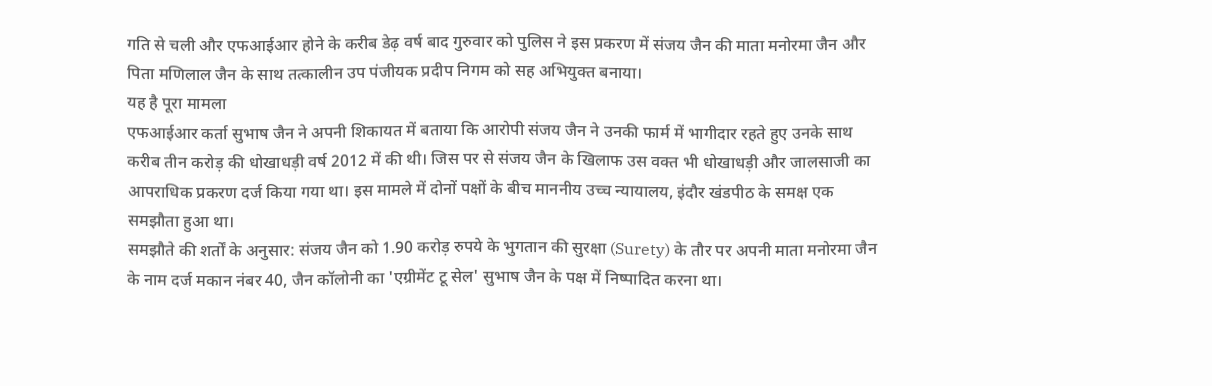गति से चली और एफआईआर होने के करीब डेढ़ वर्ष बाद गुरुवार को पुलिस ने इस प्रकरण में संजय जैन की माता मनोरमा जैन और पिता मणिलाल जैन के साथ तत्कालीन उप पंजीयक प्रदीप निगम को सह अभियुक्त बनाया।
यह है पूरा मामला
एफआईआर कर्ता सुभाष जैन ने अपनी शिकायत में बताया कि आरोपी संजय जैन ने उनकी फार्म में भागीदार रहते हुए उनके साथ करीब तीन करोड़ की धोखाधड़ी वर्ष 2012 में की थी। जिस पर से संजय जैन के खिलाफ उस वक्त भी धोखाधड़ी और जालसाजी का आपराधिक प्रकरण दर्ज किया गया था। इस मामले में दोनों पक्षों के बीच माननीय उच्च न्यायालय, इंदौर खंडपीठ के समक्ष एक समझौता हुआ था।
समझौते की शर्तों के अनुसार: संजय जैन को 1.90 करोड़ रुपये के भुगतान की सुरक्षा (Surety) के तौर पर अपनी माता मनोरमा जैन के नाम दर्ज मकान नंबर 40, जैन कॉलोनी का 'एग्रीमेंट टू सेल' सुभाष जैन के पक्ष में निष्पादित करना था।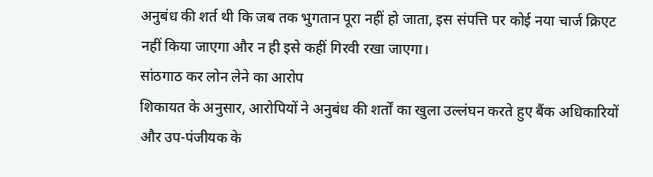अनुबंध की शर्त थी कि जब तक भुगतान पूरा नहीं हो जाता, इस संपत्ति पर कोई नया चार्ज क्रिएट नहीं किया जाएगा और न ही इसे कहीं गिरवी रखा जाएगा।
सांठगाठ कर लोन लेने का आरोप
शिकायत के अनुसार, आरोपियों ने अनुबंध की शर्तों का खुला उल्लंघन करते हुए बैंक अधिकारियों और उप-पंजीयक के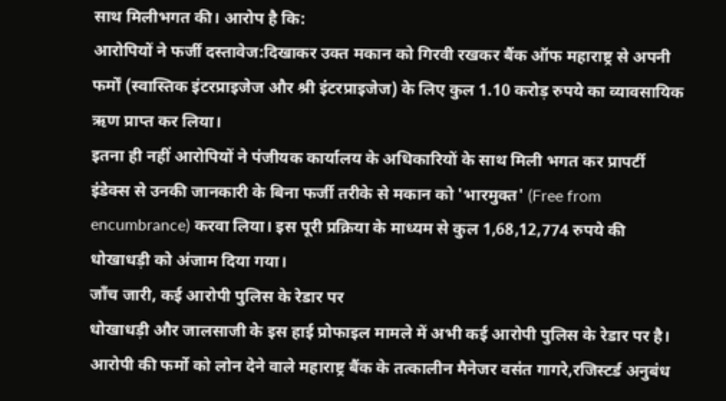साथ मिलीभगत की। आरोप है कि:
आरोपियों ने फर्जी दस्तावेज:दिखाकर उक्त मकान को गिरवी रखकर बैंक ऑफ महाराष्ट्र से अपनी फर्मों (स्वास्तिक इंटरप्राइजेज और श्री इंटरप्राइजेज) के लिए कुल 1.10 करोड़ रुपये का व्यावसायिक ऋण प्राप्त कर लिया।
इतना ही नहीं आरोपियों ने पंजीयक कार्यालय के अधिकारियों के साथ मिली भगत कर प्रापर्टी इंडेक्स से उनकी जानकारी के बिना फर्जी तरीके से मकान को 'भारमुक्त' (Free from encumbrance) करवा लिया। इस पूरी प्रक्रिया के माध्यम से कुल 1,68,12,774 रुपये की धोखाधड़ी को अंजाम दिया गया।
जाँच जारी, कई आरोपी पुलिस के रेडार पर
धोखाधड़ी और जालसाजी के इस हाई प्रोफाइल मामले में अभी कई आरोपी पुलिस के रेडार पर है। आरोपी की फर्मो को लोन देने वाले महाराष्ट्र बैंक के तत्कालीन मैनेजर वसंत गागरे,रजिस्टर्ड अनुबंध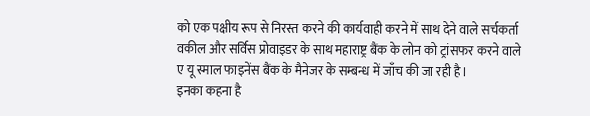को एक पक्षीय रूप से निरस्त करने की कार्यवाही करने में साथ देने वाले सर्चकर्ता वकील और सर्विस प्रोवाइडर के साथ महाराष्ट्र बैंक के लोन को ट्रांसफर करने वाले ए यू स्माल फाइनेंस बैंक के मैनेजर के सम्बन्ध में जाँच की जा रही है।
इनका कहना है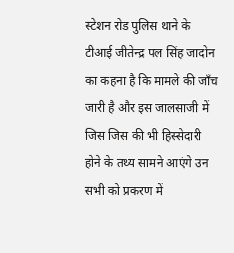स्टेशन रोड पुलिस थाने के टीआई जीतेन्द्र पल सिंह जादोन का कहना है कि मामले की जाँच जारी है और इस जालसाजी में जिस जिस की भी हिस्सेदारी होने के तथ्य सामने आएंगे उन सभी को प्रकरण में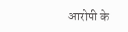आरोपी के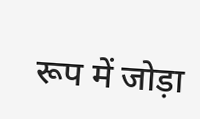रूप में जोड़ा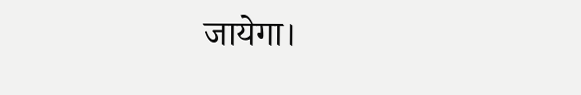जायेगा।